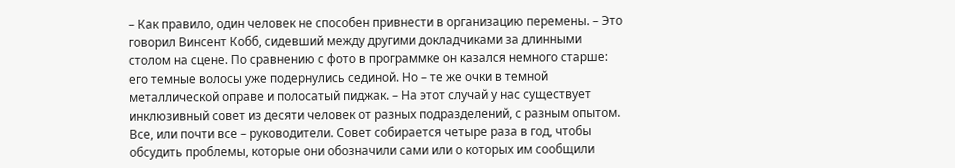– Как правило, один человек не способен привнести в организацию перемены. – Это говорил Винсент Кобб, сидевший между другими докладчиками за длинными столом на сцене. По сравнению с фото в программке он казался немного старше: его темные волосы уже подернулись сединой. Но – те же очки в темной металлической оправе и полосатый пиджак. – На этот случай у нас существует инклюзивный совет из десяти человек от разных подразделений, с разным опытом. Все, или почти все – руководители. Совет собирается четыре раза в год, чтобы обсудить проблемы, которые они обозначили сами или о которых им сообщили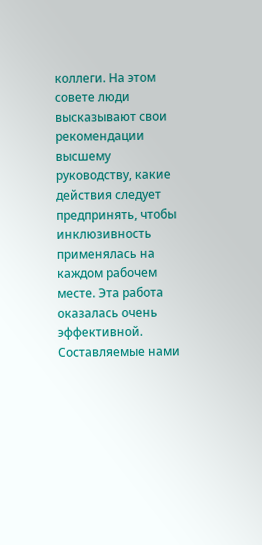коллеги. На этом совете люди высказывают свои рекомендации высшему руководству, какие действия следует предпринять, чтобы инклюзивность применялась на каждом рабочем месте. Эта работа оказалась очень эффективной. Составляемые нами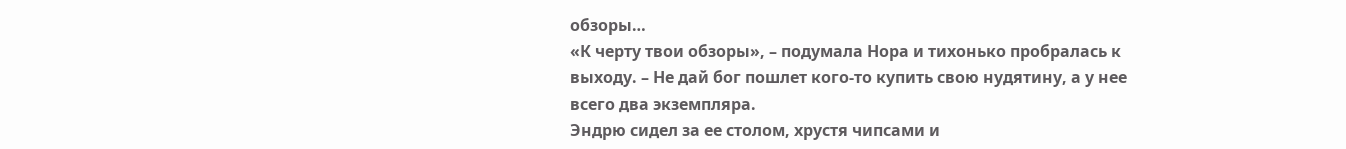обзоры…
«К черту твои обзоры», – подумала Нора и тихонько пробралась к выходу. – Не дай бог пошлет кого-то купить свою нудятину, а у нее всего два экземпляра.
Эндрю сидел за ее столом, хрустя чипсами и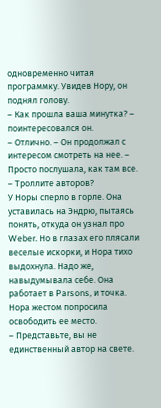одновременно читая программку. Увидев Нору, он поднял голову.
– Как прошла ваша минутка? – поинтересовался он.
– Отлично. – Он продолжал с интересом смотреть на нее. – Просто послушала, как там все.
– Троллите авторов?
У Норы сперло в горле. Она уставилась на Эндрю, пытаясь понять, откуда он узнал про Weber. Но в глазах его плясали веселые искорки, и Нора тихо выдохнула. Надо же, навыдумывала себе. Она работает в Parsons, и точка.
Нора жестом попросила освободить ее место.
– Представьте, вы не единственный автор на свете.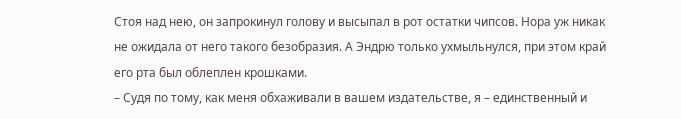Стоя над нею, он запрокинул голову и высыпал в рот остатки чипсов. Нора уж никак не ожидала от него такого безобразия. А Эндрю только ухмыльнулся, при этом край его рта был облеплен крошками.
– Судя по тому, как меня обхаживали в вашем издательстве, я – единственный и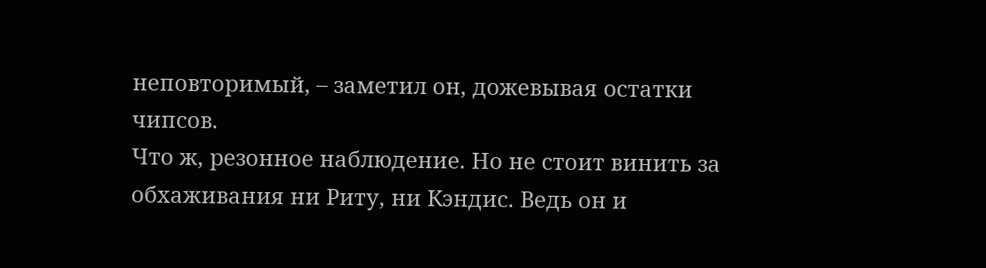неповторимый, – заметил он, дожевывая остатки чипсов.
Что ж, резонное наблюдение. Но не стоит винить за обхаживания ни Риту, ни Кэндис. Ведь он и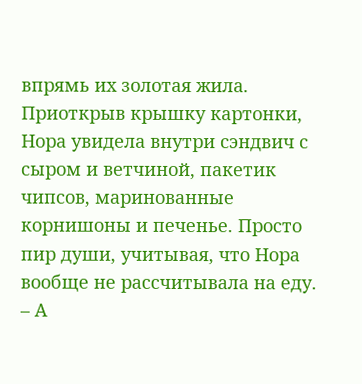впрямь их золотая жила. Приоткрыв крышку картонки, Нора увидела внутри сэндвич с сыром и ветчиной, пакетик чипсов, маринованные корнишоны и печенье. Просто пир души, учитывая, что Нора вообще не рассчитывала на еду.
– А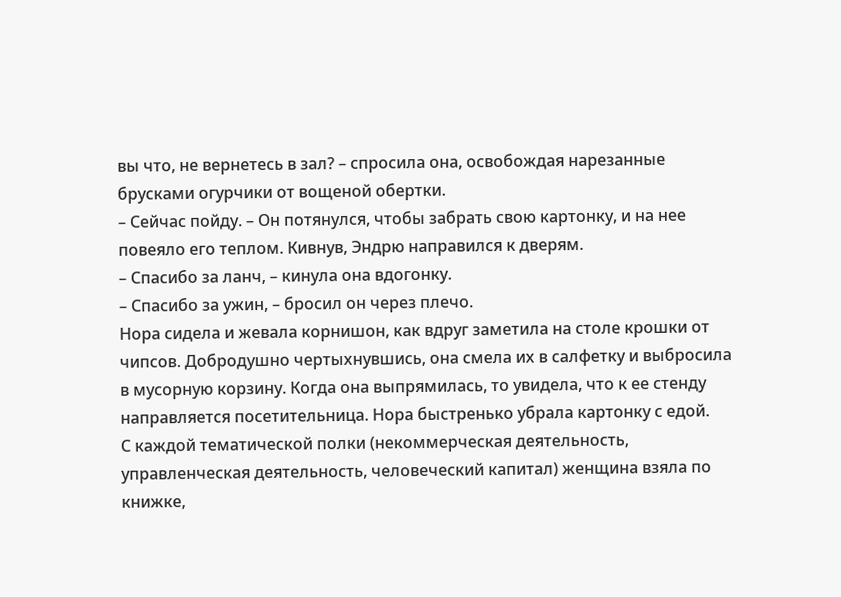вы что, не вернетесь в зал? – спросила она, освобождая нарезанные брусками огурчики от вощеной обертки.
– Сейчас пойду. – Он потянулся, чтобы забрать свою картонку, и на нее повеяло его теплом. Кивнув, Эндрю направился к дверям.
– Спасибо за ланч, – кинула она вдогонку.
– Спасибо за ужин, – бросил он через плечо.
Нора сидела и жевала корнишон, как вдруг заметила на столе крошки от чипсов. Добродушно чертыхнувшись, она смела их в салфетку и выбросила в мусорную корзину. Когда она выпрямилась, то увидела, что к ее стенду направляется посетительница. Нора быстренько убрала картонку с едой.
С каждой тематической полки (некоммерческая деятельность, управленческая деятельность, человеческий капитал) женщина взяла по книжке,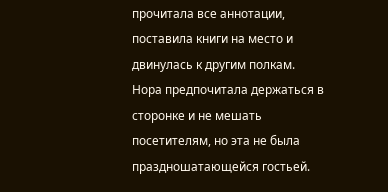прочитала все аннотации, поставила книги на место и двинулась к другим полкам.
Нора предпочитала держаться в сторонке и не мешать посетителям, но эта не была праздношатающейся гостьей.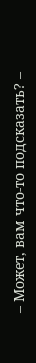– Может, вам что-то подсказать? –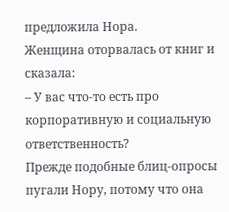предложила Нора.
Женщина оторвалась от книг и сказала:
– У вас что-то есть про корпоративную и социальную ответственность?
Прежде подобные блиц-опросы пугали Нору, потому что она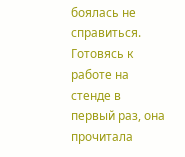боялась не справиться. Готовясь к работе на стенде в первый раз, она прочитала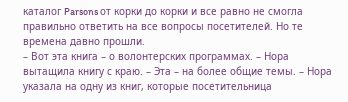каталог Parsons от корки до корки и все равно не смогла правильно ответить на все вопросы посетителей. Но те времена давно прошли.
– Вот эта книга – о волонтерских программах. – Нора вытащила книгу с краю. – Эта – на более общие темы. – Нора указала на одну из книг, которые посетительница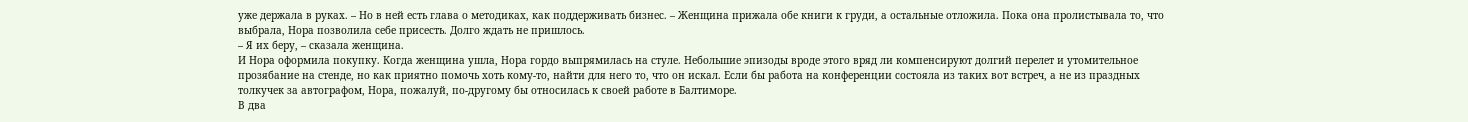уже держала в руках. – Но в ней есть глава о методиках, как поддерживать бизнес. – Женщина прижала обе книги к груди, а остальные отложила. Пока она пролистывала то, что выбрала, Нора позволила себе присесть. Долго ждать не пришлось.
– Я их беру, – сказала женщина.
И Нора оформила покупку. Когда женщина ушла, Нора гордо выпрямилась на стуле. Небольшие эпизоды вроде этого вряд ли компенсируют долгий перелет и утомительное прозябание на стенде, но как приятно помочь хоть кому-то, найти для него то, что он искал. Если бы работа на конференции состояла из таких вот встреч, а не из праздных толкучек за автографом, Нора, пожалуй, по-другому бы относилась к своей работе в Балтиморе.
В два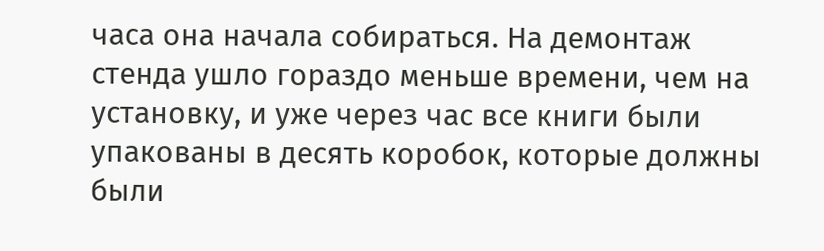часа она начала собираться. На демонтаж стенда ушло гораздо меньше времени, чем на установку, и уже через час все книги были упакованы в десять коробок, которые должны были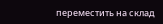переместить на склад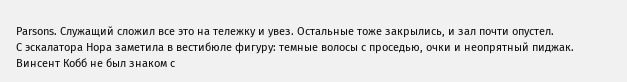Parsons. Служащий сложил все это на тележку и увез. Остальные тоже закрылись, и зал почти опустел.
С эскалатора Нора заметила в вестибюле фигуру: темные волосы с проседью, очки и неопрятный пиджак.
Винсент Кобб не был знаком с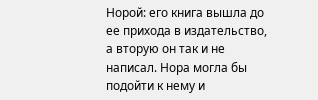Норой: его книга вышла до ее прихода в издательство, а вторую он так и не написал. Нора могла бы подойти к нему и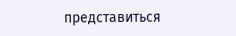представиться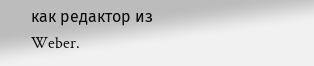как редактор из Weber.